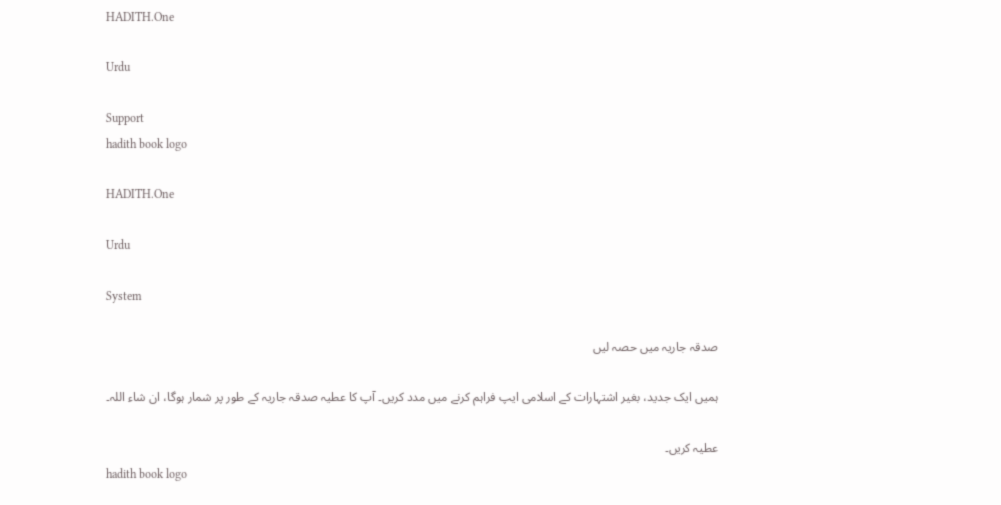HADITH.One

Urdu

Support
hadith book logo

HADITH.One

Urdu

System

صدقہ جاریہ میں حصہ لیں

ہمیں ایک جدید، بغیر اشتہارات کے اسلامی ایپ فراہم کرنے میں مدد کریں۔ آپ کا عطیہ صدقہ جاریہ کے طور پر شمار ہوگا، ان شاء اللہ۔

عطیہ کریں۔
hadith book logo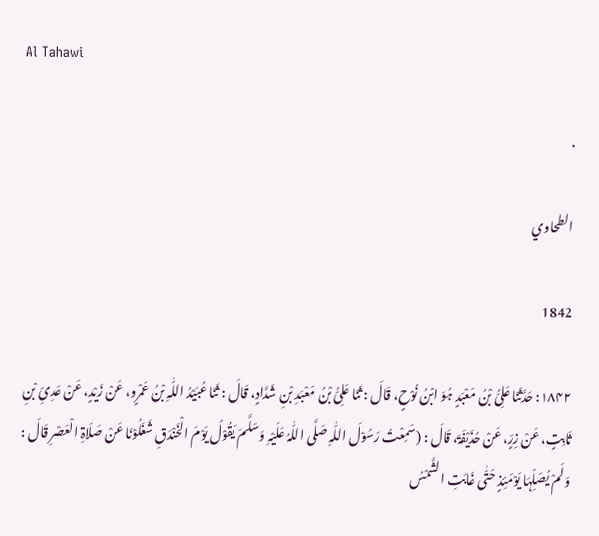Al Tahawi

.

الطحاوي

1842

۱۸۴۲: حَدَّثَنَا عَلِیُّ بْنُ مَعْبَدٍ ہُوَ ابْنُ نُوْحٍ، قَالَ : ثَنَا عَلِیُّ بْنُ مَعْبَدِ بْنِ شَدَّادٍ، قَالَ : ثَنَا عُبَیْدُ اللّٰہِ بْنُ عَمْرٍو، عَنْ زَیْدٍ، عَنْ عَدِیِّ بْنِ ثَابِتٍ، عَنْ زِرٍّ، عَنْ حُذَیْفَۃَ، قَالَ : (سَمِعْتُ رَسُوْلَ اللّٰہِ صَلَّی اللّٰہُ عَلَیْہِ وَسَلَّمَ یَقُوْلُ یَوْمَ الْخَنْدَقِ شَغَلُوْنَا عَنْ صَلَاۃِ الْعَصْرِ قَالَ : وَلَمْ یُصَلِّہَا یَوْمَئِذٍ حَتّٰی غَابَتِ الشَّمْسُ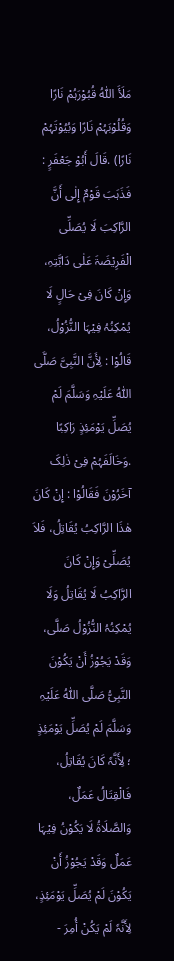مَلَأَ اللّٰہُ قُبُوْرَہُمْ نَارًا وَقُلُوْبَہُمْ نَارًا وَبُیُوْتَہُمْ نَارًا) .قَالَ أَبُوْ جَعْفَرٍ : فَذَہَبَ قَوْمٌ إِلٰی أَنَّ الرَّاکِبَ لَا یُصَلِّی الْفَرِیْضَۃَ عَلٰی دَابَّتِہِ، وَإِنْ کَانَ فِیْ حَالٍ لَا یُمْکِنُہُ فِیْہَا النُّزُوْلُ، قَالُوْا : لِأَنَّ النَّبِیَّ صَلَّی اللّٰہُ عَلَیْہِ وَسَلَّمَ لَمْ یُصَلِّ یَوْمَئِذٍ رَاکِبًا .وَخَالَفَہُمْ فِیْ ذٰلِکَ آخَرُوْنَ فَقَالُوْا : إِنْ کَانَ ھٰذَا الرَّاکِبُ یُقَاتِلُ، فَلاَ یُصَلِّیْ وَإِنْ کَانَ الرَّاکِبُ لَا یُقَاتِلُ وَلَا یُمْکِنُہُ النُّزُوْلُ صَلَّی، وَقَدْ یَجُوْزُ أَنْ یَکُوْنَ النَّبِیُّ صَلَّی اللّٰہُ عَلَیْہِ وَسَلَّمَ لَمْ یُصَلِّ یَوْمَئِذٍ ؛ لِأَنَّہٗ کَانَ یُقَاتِلُ، فَالْقِتَالُ عَمَلٌ، وَالصَّلَاۃُ لَا یَکُوْنُ فِیْہَا عَمَلٌ وَقَدْ یَجُوْزُ أَنْ یَکُوْنَ لَمْ یُصَلِّ یَوْمَئِذٍ، لِأَنَّہٗ لَمْ یَکُنْ أُمِرَ -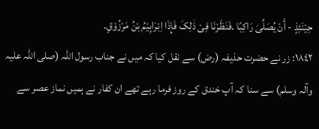حِیْنَئِذٍ - أَنْ یُصَلِّیَ رَاکِبًا .فَنَظَرْنَا فِیْ ذٰلِکَ فَإِذَا اِبْرَاہِیْمُ بْنُ مَرْزُوْقٍ۔
١٨٤٢: زر نے حضرت حذیفہ (رض) سے نقل کیا کہ میں نے جناب رسول اللہ (صلی اللہ علیہ وآلہ وسلم) سے سنا کہ آپ خندق کے روز فرما رہے تھے ان کفار نے ہمیں نماز عصر سے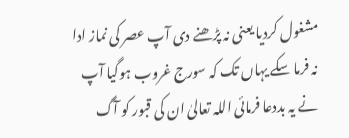مشغول کردیا یعنی نہ پڑھنے دی آپ عصر کی نماز ادا نہ فرما سکے یہاں تک کہ سورج غروب ہوگیا آپ نے یہ بددعا فرمائی اللہ تعالیٰ ان کی قبور کو آگ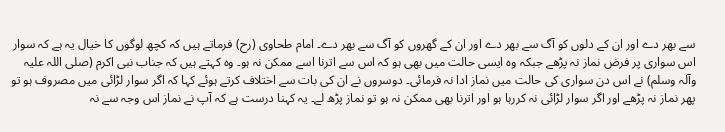سے بھر دے اور ان کے دلوں کو آگ سے بھر دے اور ان کے گھروں کو آگ سے بھر دے۔ امام طحاوی (رح) فرماتے ہیں کہ کچھ لوگوں کا خیال یہ ہے کہ سوار اس سواری پر فرض نماز نہ پڑھے جبکہ وہ ایسی حالت میں بھی ہو کہ اس سے اترنا اسے ممکن نہ ہو۔ وہ کہتے ہیں کہ جناب نبی اکرم (صلی اللہ علیہ وآلہ وسلم) نے اس دن سواری کی حالت میں نماز ادا نہ فرمائی۔ دوسروں نے ان کی بات سے اختلاف کرتے ہوئے کہا کہ اگر سوار لڑائی میں مصروف ہو تو پھر نماز نہ پڑھے اور اگر سوار لڑائی نہ کررہا ہو اور اترنا بھی ممکن نہ ہو تو نماز پڑھ لے۔ یہ کہنا درست ہے کہ آپ نے نماز اس وجہ سے نہ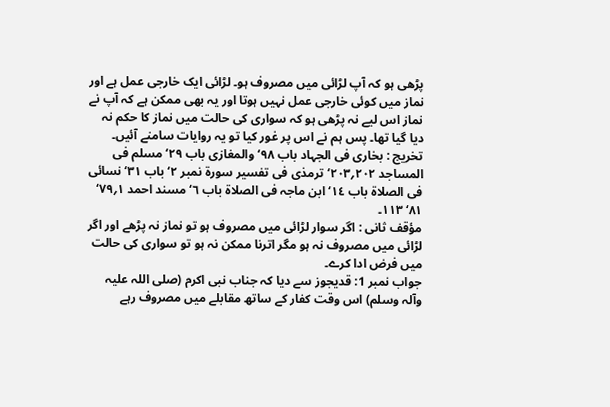پڑھی ہو کہ آپ لڑائی میں مصروف ہو۔ لڑائی ایک خارجی عمل ہے اور نماز میں کوئی خارجی عمل نہیں ہوتا اور یہ بھی ممکن ہے کہ آپ نے نماز اس لیے نہ پڑھی ہو کہ سواری کی حالت میں نماز کا حکم نہ دیا گیا تھا۔ پس ہم نے اس پر غور کیا تو یہ روایات سامنے آئیں۔
تخریج : بخاری فی الجہاد باب ٩٨‘ والمغازی باب ٢٩‘ مسلم فی المساجد ٢٠٢؍٢٠٣‘ ترمذی فی تفسیر سورة نمبر ٢‘ باب ٣١‘ نسائی فی الصلاۃ باب ١٤‘ ابن ماجہ فی الصلاۃ باب ٦‘ مسند احمد ١؍٧٩‘ ٨١‘ ١١٣۔
مؤقف ثانی : اگر سوار لڑائی میں مصروف ہو تو نماز نہ پڑھے اور اگر لڑائی میں مصروف نہ ہو مگر اترنا ممکن نہ ہو تو سواری کی حالت میں فرض ادا کرے۔
جواب نمبر 1: قدیجوز سے دیا کہ جناب نبی اکرم (صلی اللہ علیہ وآلہ وسلم) اس وقت کفار کے ساتھ مقابلے میں مصروف رہے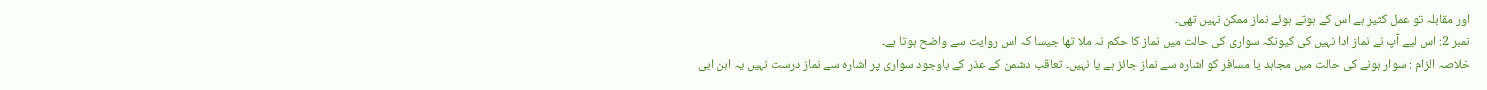اور مقابلہ تو عمل کثیر ہے اس کے ہوتے ہوئے نماز ممکن نہیں تھی۔
نمبر 2: اس لیے آپ نے نماز ادا نہیں کی کیونکہ سواری کی حالت میں نماز کا حکم نہ ملا تھا جیسا کہ اس روایت سے واضح ہوتا ہے۔
خلاصہ الزام : سوار ہونے کی حالت میں مجاہد یا مسافر کو اشارہ سے نماز جائز ہے یا نہیں۔ تعاقب دشمن کے عذر کے باوجود سواری پر اشارہ سے نماز درست نہیں یہ ابن ابی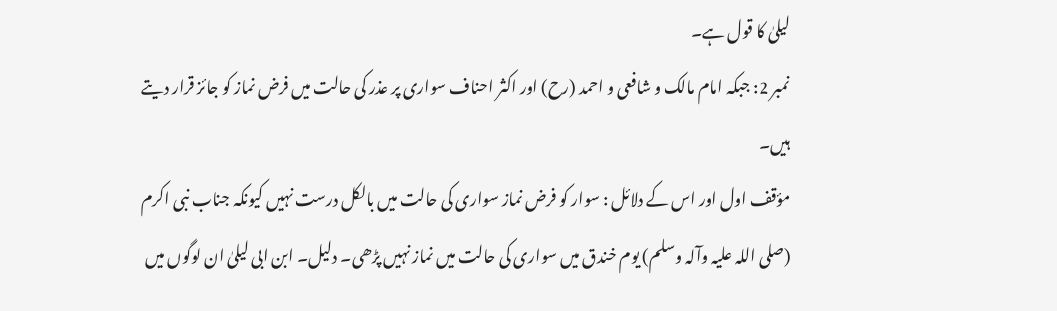لیلیٰ کا قول ہے۔
نمبر 2: جبکہ امام مالک و شافعی و احمد (رح) اور اکثر احناف سواری پر عذر کی حالت میں فرض نماز کو جائز قرار دیتے ہیں۔
مؤقف اول اور اس کے دلائل : سوار کو فرض نماز سواری کی حالت میں بالکل درست نہیں کیونکہ جناب نبی اکرم (صلی اللہ علیہ وآلہ وسلم) یوم خندق میں سواری کی حالت میں نماز نہیں پڑھی۔ دلیل۔ ابن ابی لیلیٰ ان لوگوں میں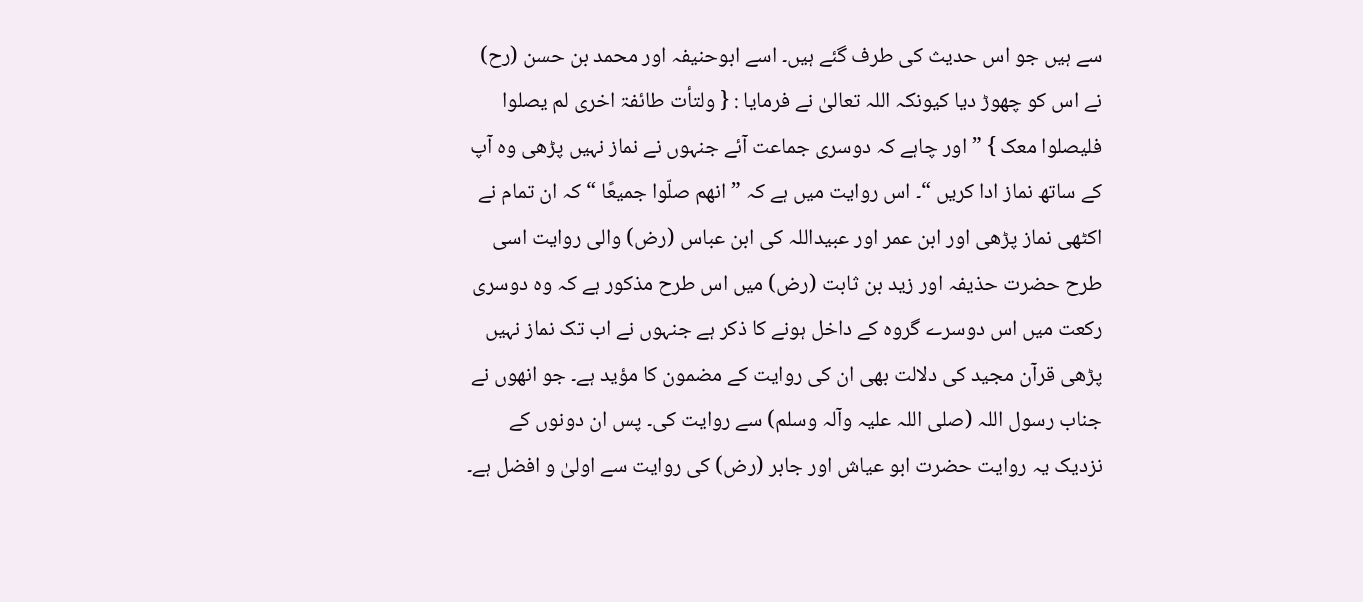سے ہیں جو اس حدیث کی طرف گئے ہیں۔ اسے ابوحنیفہ اور محمد بن حسن (رح) نے اس کو چھوڑ دیا کیونکہ اللہ تعالیٰ نے فرمایا : { ولتأت طائفۃ اخری لم یصلوا فلیصلوا معک } ” اور چاہے کہ دوسری جماعت آئے جنہوں نے نماز نہیں پڑھی وہ آپ کے ساتھ نماز ادا کریں “۔ اس روایت میں ہے کہ ” انھم صلّوا جمیعًا “ کہ ان تمام نے اکٹھی نماز پڑھی اور ابن عمر اور عبیداللہ کی ابن عباس (رض) والی روایت اسی طرح حضرت حذیفہ اور زید بن ثابت (رض) میں اس طرح مذکور ہے کہ وہ دوسری رکعت میں اس دوسرے گروہ کے داخل ہونے کا ذکر ہے جنہوں نے اب تک نماز نہیں پڑھی قرآن مجید کی دلالت بھی ان کی روایت کے مضمون کا مؤید ہے۔ جو انھوں نے جناب رسول اللہ (صلی اللہ علیہ وآلہ وسلم) سے روایت کی۔ پس ان دونوں کے نزدیک یہ روایت حضرت ابو عیاش اور جابر (رض) کی روایت سے اولیٰ و افضل ہے۔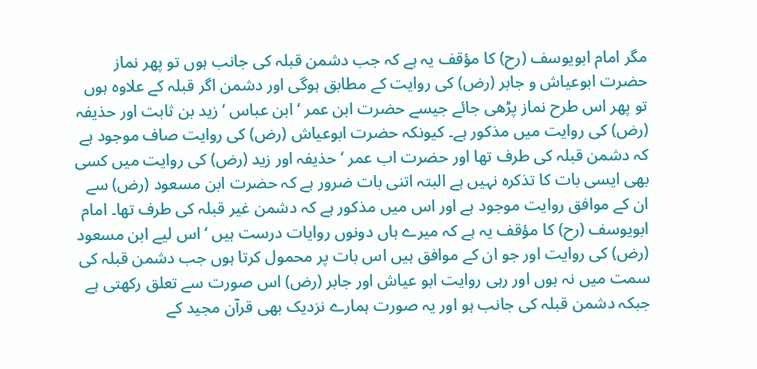مگر امام ابویوسف (رح) کا مؤقف یہ ہے کہ جب دشمن قبلہ کی جانب ہوں تو پھر نماز حضرت ابوعیاش و جابر (رض) کی روایت کے مطابق ہوگی اور دشمن اگر قبلہ کے علاوہ ہوں تو پھر اس طرح نماز پڑھی جائے جیسے حضرت ابن عمر ‘ ابن عباس ‘ زید بن ثابت اور حذیفہ (رض) کی روایت میں مذکور ہے۔ کیونکہ حضرت ابوعیاش (رض) کی روایت صاف موجود ہے کہ دشمن قبلہ کی طرف تھا اور حضرت اب عمر ‘ حذیفہ اور زید (رض) کی روایت میں کسی بھی ایسی بات کا تذکرہ نہیں ہے البتہ اتنی بات ضرور ہے کہ حضرت ابن مسعود (رض) سے ان کے موافق روایت موجود ہے اور اس میں مذکور ہے کہ دشمن غیر قبلہ کی طرف تھا۔ امام ابویوسف (رح) کا مؤقف یہ ہے کہ میرے ہاں دونوں روایات درست ہیں ‘ اس لیے ابن مسعود (رض) کی روایت اور جو ان کے موافق ہیں اس بات پر محمول کرتا ہوں جب دشمن قبلہ کی سمت میں نہ ہوں اور رہی روایت ابو عیاش اور جابر (رض) اس صورت سے تعلق رکھتی ہے جبکہ دشمن قبلہ کی جانب ہو اور یہ صورت ہمارے نزدیک بھی قرآن مجید کے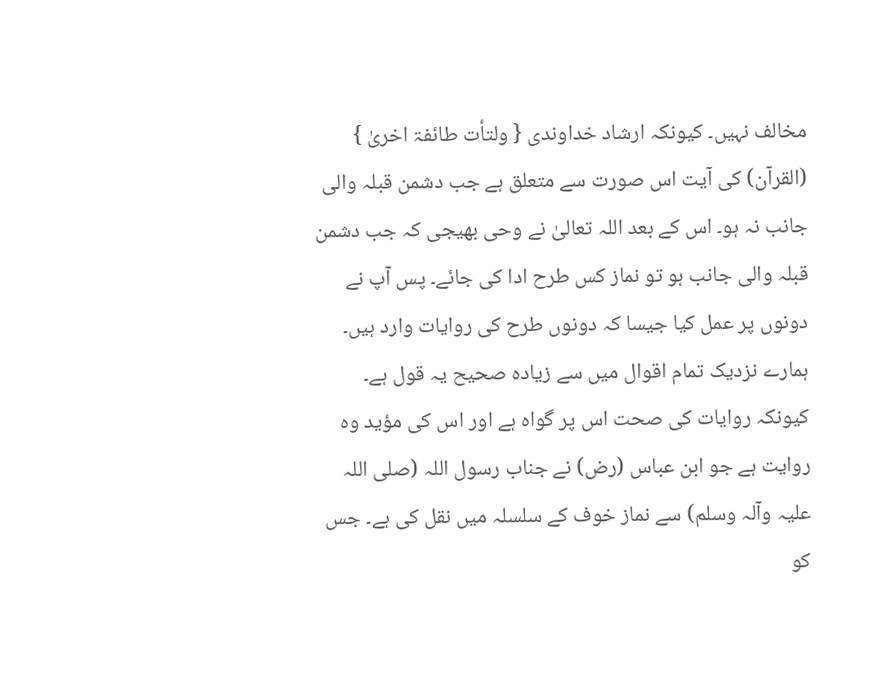مخالف نہیں۔ کیونکہ ارشاد خداوندی { ولتأت طائفۃ اخریٰ } (القرآن) کی آیت اس صورت سے متعلق ہے جب دشمن قبلہ والی جانب نہ ہو۔ اس کے بعد اللہ تعالیٰ نے وحی بھیجی کہ جب دشمن قبلہ والی جانب ہو تو نماز کس طرح ادا کی جائے۔ پس آپ نے دونوں پر عمل کیا جیسا کہ دونوں طرح کی روایات وارد ہیں۔ ہمارے نزدیک تمام اقوال میں سے زیادہ صحیح یہ قول ہے۔ کیونکہ روایات کی صحت اس پر گواہ ہے اور اس کی مؤید وہ روایت ہے جو ابن عباس (رض) نے جناب رسول اللہ (صلی اللہ علیہ وآلہ وسلم) سے نماز خوف کے سلسلہ میں نقل کی ہے۔ جس کو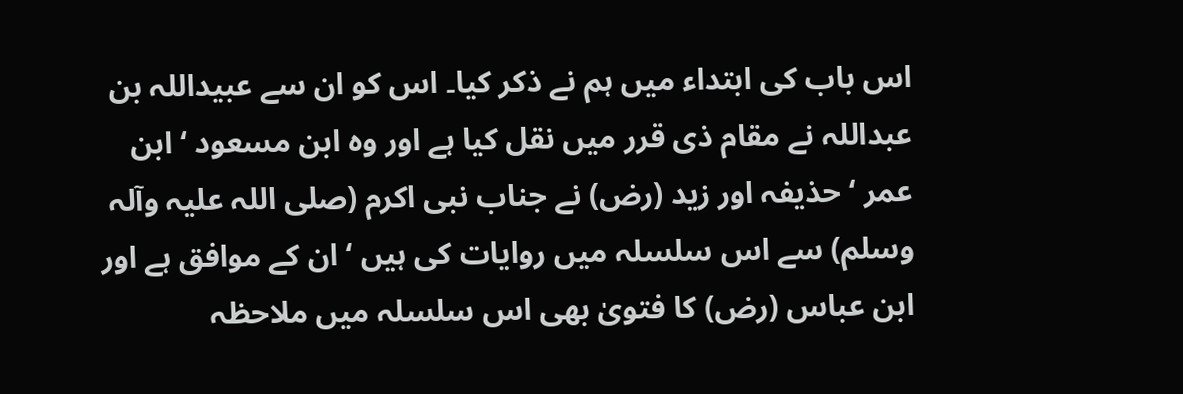اس باب کی ابتداء میں ہم نے ذکر کیا۔ اس کو ان سے عبیداللہ بن عبداللہ نے مقام ذی قرر میں نقل کیا ہے اور وہ ابن مسعود ‘ ابن عمر ‘ حذیفہ اور زید (رض) نے جناب نبی اکرم (صلی اللہ علیہ وآلہ وسلم) سے اس سلسلہ میں روایات کی ہیں ‘ ان کے موافق ہے اور ابن عباس (رض) کا فتویٰ بھی اس سلسلہ میں ملاحظہ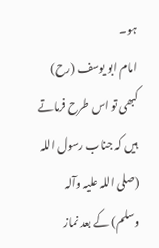ہو۔
امام ابو یوسف (رح) کبھی تو اس طرح فرماتے ہیں کہ جناب رسول اللہ (صلی اللہ علیہ وآلہ وسلم) کے بعد نماز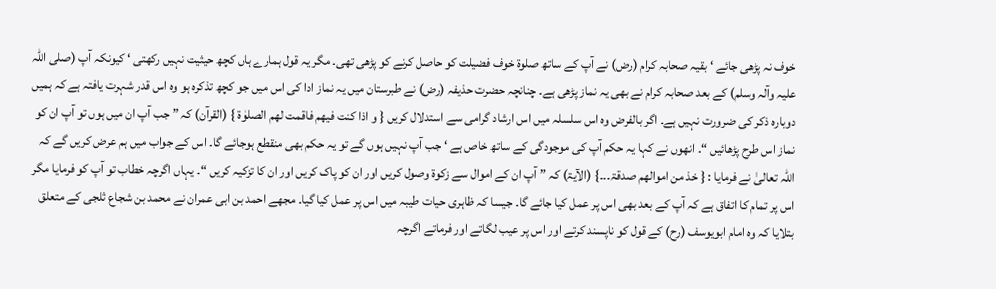خوف نہ پڑھی جائے ‘ بقیہ صحابہ کرام (رض) نے آپ کے ساتھ صلوۃ خوف فضیلت کو حاصل کرنے کو پڑھی تھی۔ مگر یہ قول ہمارے ہاں کچھ حیثیت نہیں رکھتی ‘ کیونکہ آپ (صلی اللہ علیہ وآلہ وسلم) کے بعد صحابہ کرام نے بھی یہ نماز پڑھی ہے۔ چنانچہ حضرت حذیفہ (رض) نے طبرستان میں یہ نماز ادا کی اس میں جو کچھ تذکرہ ہو وہ اس قدر شہرت یافتہ ہے کہ ہمیں دوبارہ ذکر کی ضرورت نہیں ہے۔ اگر بالفرض وہ اس سلسلہ میں اس ارشاد گرامی سے استدلال کریں { و اذا کنت فیھم فاقمت لھم الصلوٰۃ } (القرآن) کہ ” جب آپ ان میں ہوں تو آپ ان کو نماز اس طرح پڑھائیں “۔ انھوں نے کہا یہ حکم آپ کی موجودگی کے ساتھ خاص ہے ‘ جب آپ نہیں ہوں گے تو یہ حکم بھی منقطع ہوجائے گا۔ اس کے جواب میں ہم عرض کریں گے کہ اللہ تعالیٰ نے فرمایا : { خذ من اموالھم صدقۃ۔۔۔} (الآیۃ) کہ ” آپ ان کے اموال سے زکوۃ وصول کریں اور ان کو پاک کریں اور ان کا تزکیہ کریں “۔ یہاں اگرچہ خطاب تو آپ کو فرمایا مگر اس پر تمام کا اتفاق ہے کہ آپ کے بعد بھی اس پر عمل کیا جائے گا۔ جیسا کہ ظاہری حیات طیبہ میں اس پر عمل کیا گیا۔ مجھے احمد بن ابی عمران نے محمد بن شجاع ثلجی کے متعلق بتلایا کہ وہ امام ابویوسف (رح) کے قول کو ناپسند کرتے اور اس پر عیب لگاتے اور فرماتے اگرچہ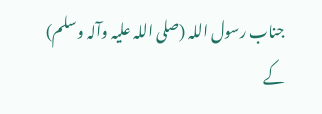جناب رسول اللہ (صلی اللہ علیہ وآلہ وسلم) کے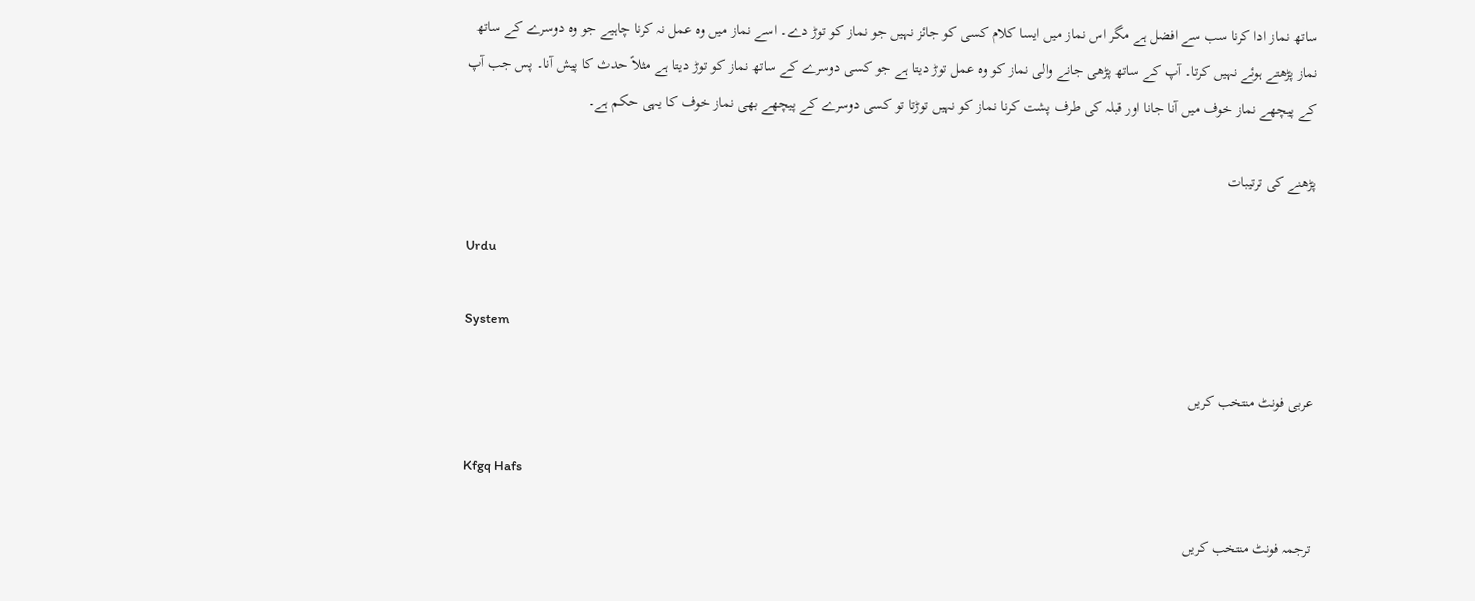ساتھ نماز ادا کرنا سب سے افضل ہے مگر اس نماز میں ایسا کلام کسی کو جائز نہیں جو نماز کو توڑ دے۔ اسے نماز میں وہ عمل نہ کرنا چاہیے جو وہ دوسرے کے ساتھ نماز پڑھتے ہوئے نہیں کرتا۔ آپ کے ساتھ پڑھی جانے والی نماز کو وہ عمل توڑ دیتا ہے جو کسی دوسرے کے ساتھ نماز کو توڑ دیتا ہے مثلاً حدث کا پیش آنا۔ پس جب آپ کے پیچھے نماز خوف میں آنا جانا اور قبلہ کی طرف پشت کرنا نماز کو نہیں توڑتا تو کسی دوسرے کے پیچھے بھی نماز خوف کا یہی حکم ہے۔

پڑھنے کی ترتیبات

Urdu

System

عربی فونٹ منتخب کریں

Kfgq Hafs

ترجمہ فونٹ منتخب کریں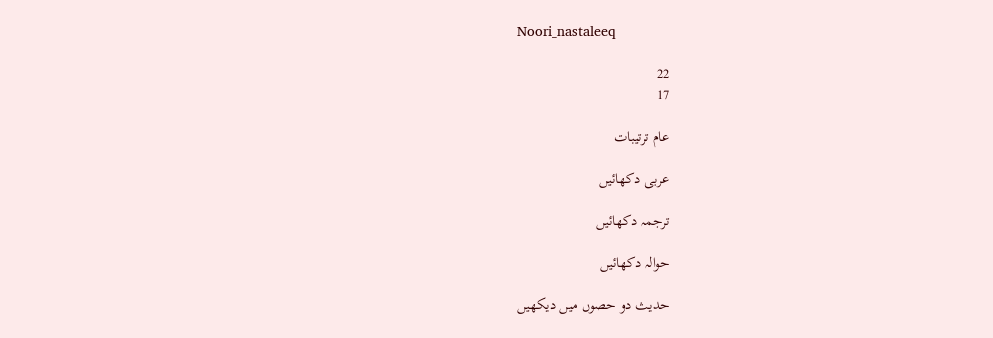Noori_nastaleeq

22
17

عام ترتیبات

عربی دکھائیں

ترجمہ دکھائیں

حوالہ دکھائیں

حدیث دو حصوں میں دیکھیں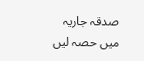صدقہ جاریہ میں حصہ لیں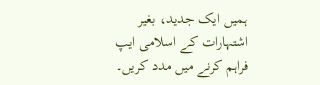ہمیں ایک جدید، بغیر اشتہارات کے اسلامی ایپ فراہم کرنے میں مدد کریں۔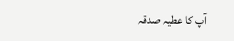آپ کا عطیہ صدقہ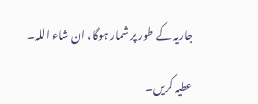جاریہ کے طور پر شمار ہوگا، ان شاء اللہ۔

عطیہ کریں۔